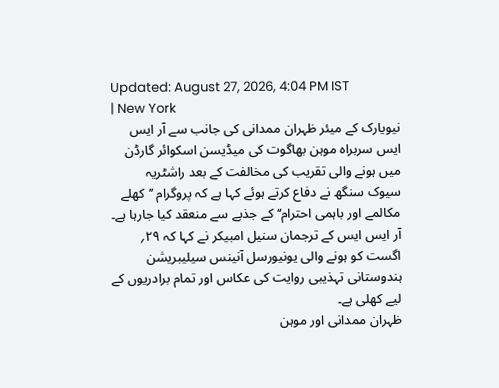Updated: August 27, 2026, 4:04 PM IST
| New York
نیویارک کے میئر ظہران ممدانی کی جانب سے آر ایس ایس سربراہ موہن بھاگوت کی میڈیسن اسکوائر گارڈن میں ہونے والی تقریب کی مخالفت کے بعد راشٹریہ سیوک سنگھ نے دفاع کرتے ہوئے کہا ہے کہ پروگرام ’’کھلے مکالمے اور باہمی احترام‘‘ کے جذبے سے منعقد کیا جارہا ہے۔ آر ایس ایس کے ترجمان سنیل امبیکر نے کہا کہ ۲۹؍ اگست کو ہونے والی یونیورسل آنینس سیلیبریشن ہندوستانی تہذیبی روایت کی عکاس اور تمام برادریوں کے لیے کھلی ہے۔
ظہران ممدانی اور موہن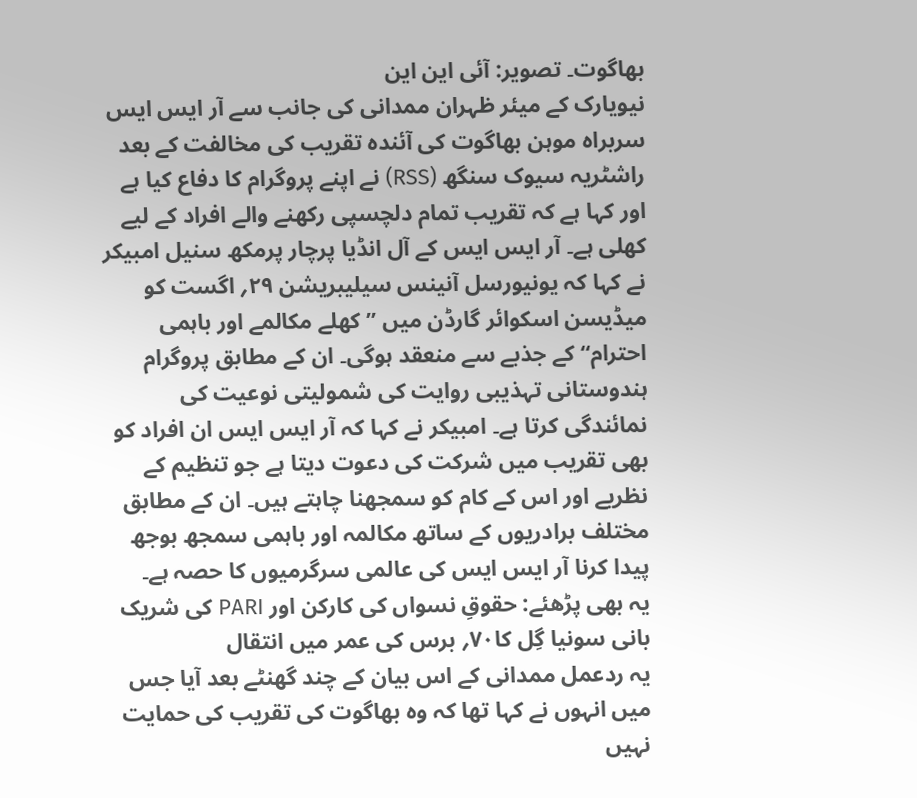بھاگوت۔ تصویر: آئی این این
نیویارک کے میئر ظہران ممدانی کی جانب سے آر ایس ایس سربراہ موہن بھاگوت کی آئندہ تقریب کی مخالفت کے بعد راشٹریہ سیوک سنگھ (RSS) نے اپنے پروگرام کا دفاع کیا ہے اور کہا ہے کہ تقریب تمام دلچسپی رکھنے والے افراد کے لیے کھلی ہے۔ آر ایس ایس کے آل انڈیا پرچار پرمکھ سنیل امبیکر نے کہا کہ یونیورسل آنینس سیلیبریشن ۲۹؍ اگست کو میڈیسن اسکوائر گارڈن میں ’’کھلے مکالمے اور باہمی احترام‘‘ کے جذبے سے منعقد ہوگی۔ ان کے مطابق پروگرام ہندوستانی تہذیبی روایت کی شمولیتی نوعیت کی نمائندگی کرتا ہے۔ امبیکر نے کہا کہ آر ایس ایس ان افراد کو بھی تقریب میں شرکت کی دعوت دیتا ہے جو تنظیم کے نظریے اور اس کے کام کو سمجھنا چاہتے ہیں۔ ان کے مطابق مختلف برادریوں کے ساتھ مکالمہ اور باہمی سمجھ بوجھ پیدا کرنا آر ایس ایس کی عالمی سرگرمیوں کا حصہ ہے۔
یہ بھی پڑھئے: حقوقِ نسواں کی کارکن اور PARI کی شریک بانی سونیا گِل کا۷۰؍ برس کی عمر میں انتقال
یہ ردعمل ممدانی کے اس بیان کے چند گھنٹے بعد آیا جس میں انہوں نے کہا تھا کہ وہ بھاگوت کی تقریب کی حمایت نہیں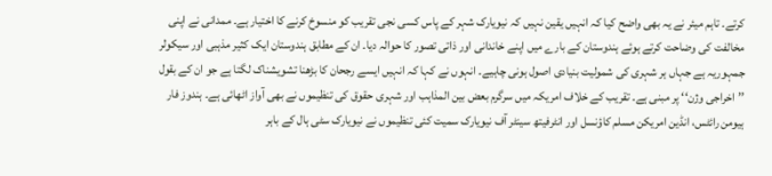کرتے۔ تاہم میئر نے یہ بھی واضح کیا کہ انہیں یقین نہیں کہ نیویارک شہر کے پاس کسی نجی تقریب کو منسوخ کرنے کا اختیار ہے۔ ممدانی نے اپنی مخالفت کی وضاحت کرتے ہوئے ہندوستان کے بارے میں اپنے خاندانی اور ذاتی تصور کا حوالہ دیا۔ ان کے مطابق ہندوستان ایک کثیر مذہبی اور سیکولر جمہوریہ ہے جہاں ہر شہری کی شمولیت بنیادی اصول ہونی چاہیے۔ انہوں نے کہا کہ انہیں ایسے رجحان کا بڑھنا تشویشناک لگتا ہے جو ان کے بقول ’’اخراجی وژن‘‘ پر مبنی ہے۔ تقریب کے خلاف امریکہ میں سرگرم بعض بین المذاہب اور شہری حقوق کی تنظیموں نے بھی آواز اٹھائی ہے۔ ہندوز فار ہیومن رائٹس، انڈین امریکن مسلم کاؤنسل اور انٹرفیتھ سینٹر آف نیویارک سمیت کئی تنظیموں نے نیویارک سٹی ہال کے باہر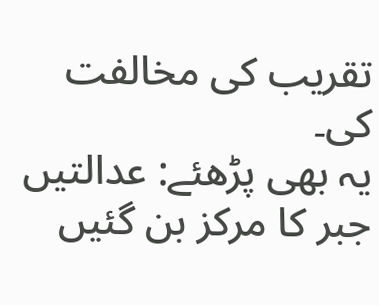تقریب کی مخالفت کی۔
یہ بھی پڑھئے: عدالتیں جبر کا مرکز بن گئیں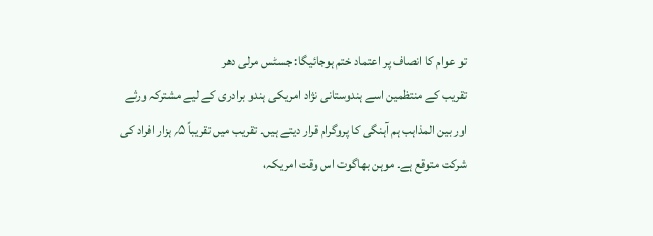تو عوام کا انصاف پر اعتماد ختم ہوجائیگا: جسٹس مرلی دھر
تقریب کے منتظمین اسے ہندوستانی نژاد امریکی ہندو برادری کے لیے مشترکہ ورثے اور بین المذاہب ہم آہنگی کا پروگرام قرار دیتے ہیں۔ تقریب میں تقریباً ۵؍ ہزار افراد کی شرکت متوقع ہے۔ موہن بھاگوت اس وقت امریکہ،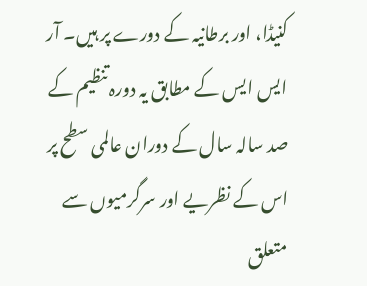کنیڈا، اور برطانیہ کے دورے پر ہیں۔ آر ایس ایس کے مطابق یہ دورہ تنظیم کے صد سالہ سال کے دوران عالمی سطح پر اس کے نظریے اور سرگرمیوں سے متعلق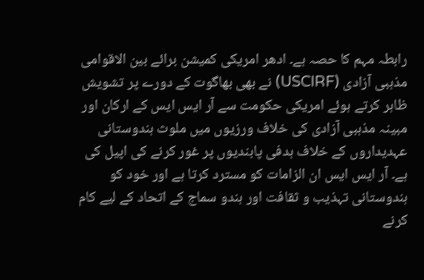رابطہ مہم کا حصہ ہے۔ ادھر امریکی کمیشن برائے بین الاقوامی مذہبی آزادی (USCIRF) نے بھی بھاگوت کے دورے پر تشویش ظاہر کرتے ہوئے امریکی حکومت سے آر ایس ایس کے ارکان اور مبینہ مذہبی آزادی کی خلاف ورزیوں میں ملوث ہندوستانی عہدیداروں کے خلاف ہدفی پابندیوں پر غور کرنے کی اپیل کی ہے۔ آر ایس ایس ان الزامات کو مسترد کرتا ہے اور خود کو ہندوستانی تہذیب و ثقافت اور ہندو سماج کے اتحاد کے لیے کام کرنے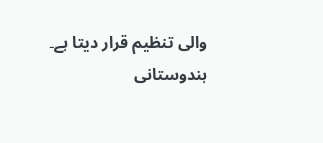والی تنظیم قرار دیتا ہے۔ ہندوستانی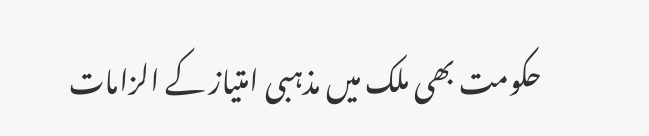حکومت بھی ملک میں مذہبی امتیاز کے الزامات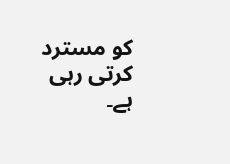کو مسترد کرتی رہی ہے۔